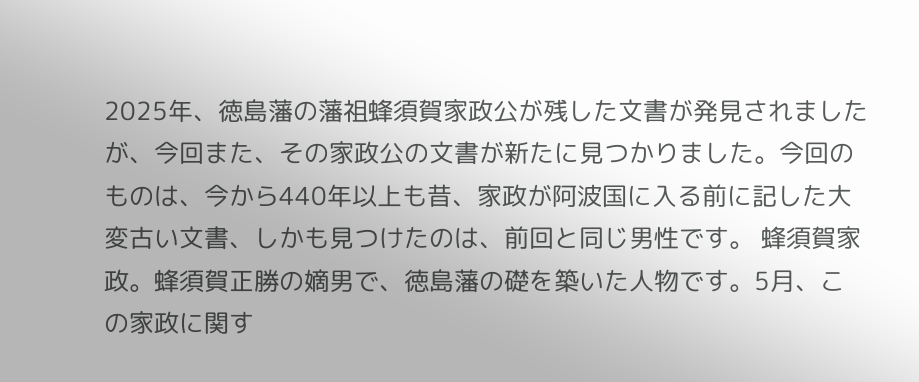2025年、徳島藩の藩祖蜂須賀家政公が残した文書が発見されましたが、今回また、その家政公の文書が新たに見つかりました。今回のものは、今から440年以上も昔、家政が阿波国に入る前に記した大変古い文書、しかも見つけたのは、前回と同じ男性です。 蜂須賀家政。蜂須賀正勝の嫡男で、徳島藩の礎を築いた人物です。5月、この家政に関す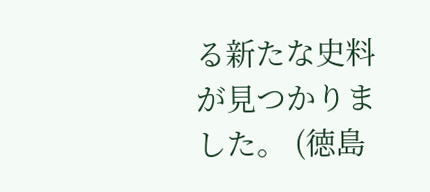る新たな史料が見つかりました。 (徳島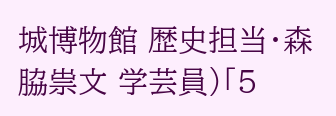城博物館 歴史担当・森脇祟文 学芸員)「5